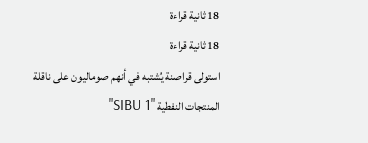18 ثانية قراءة
18 ثانية قراءة
استولى قراصنة يُشتبه في أنهم صوماليون على ناقلة المنتجات النفطية "SIBU 1"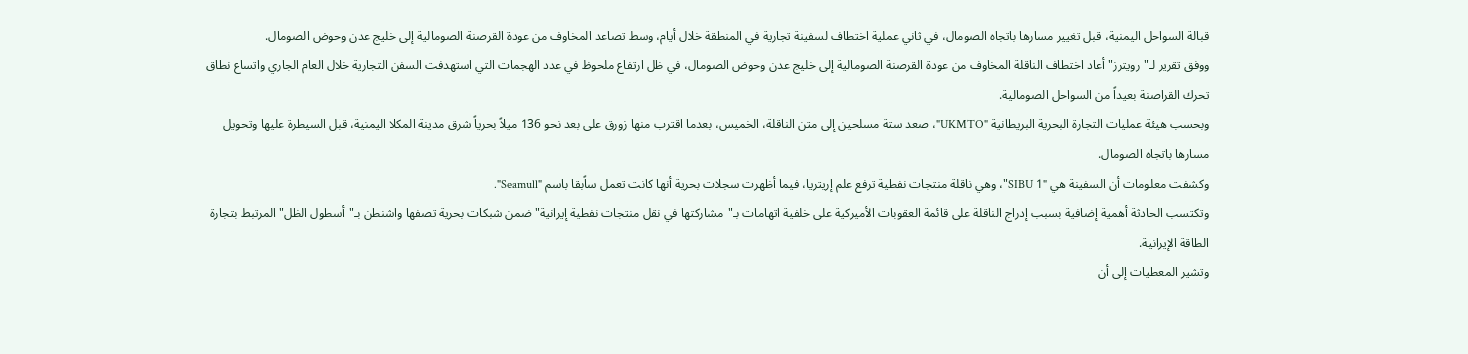قبالة السواحل اليمنية، قبل تغيير مسارها باتجاه الصومال، في ثاني عملية اختطاف لسفينة تجارية في المنطقة خلال أيام، وسط تصاعد المخاوف من عودة القرصنة الصومالية إلى خليج عدن وحوض الصومال.
ووفق تقرير لـ"رويترز" أعاد اختطاف الناقلة المخاوف من عودة القرصنة الصومالية إلى خليج عدن وحوض الصومال، في ظل ارتفاع ملحوظ في عدد الهجمات التي استهدفت السفن التجارية خلال العام الجاري واتساع نطاق تحرك القراصنة بعيداً من السواحل الصومالية.
وبحسب هيئة عمليات التجارة البحرية البريطانية "UKMTO"، صعد ستة مسلحين إلى متن الناقلة، الخميس، بعدما اقترب منها زورق على بعد نحو 136 ميلاً بحرياً شرق مدينة المكلا اليمنية، قبل السيطرة عليها وتحويل مسارها باتجاه الصومال.
وكشفت معلومات أن السفينة هي "SIBU 1"، وهي ناقلة منتجات نفطية ترفع علم إريتريا، فيما أظهرت سجلات بحرية أنها كانت تعمل ساًبقا باسم "Seamull".
وتكتسب الحادثة أهمية إضافية بسبب إدراج الناقلة على قائمة العقوبات الأميركية على خلفية اتهامات بـ"مشاركتها في نقل منتجات نفطية إيرانية" ضمن شبكات بحرية تصفها واشنطن بـ"أسطول الظل" المرتبط بتجارة الطاقة الإيرانية.
وتشير المعطيات إلى أن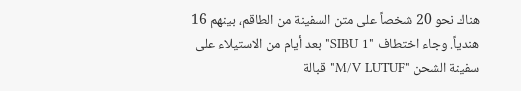هناك نحو 20 شخصاً على متن السفينة من الطاقم، بينهم 16 هندياً. وجاء اختطاف "SIBU 1" بعد أيام من الاستيلاء على سفينة الشحن "M/V LUTUF" قبالة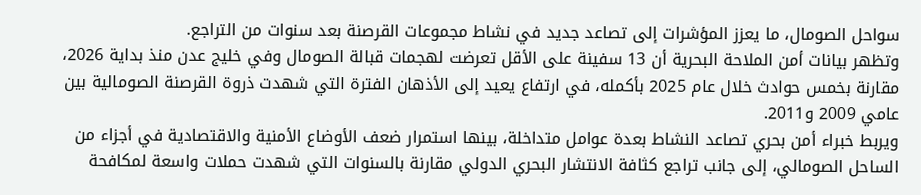سواحل الصومال، ما يعزز المؤشرات إلى تصاعد جديد في نشاط مجموعات القرصنة بعد سنوات من التراجع.
وتظهر بيانات أمن الملاحة البحرية أن 13 سفينة على الأقل تعرضت لهجمات قبالة الصومال وفي خليج عدن منذ بداية 2026، مقارنة بخمس حوادث خلال عام 2025 بأكمله، في ارتفاع يعيد إلى الأذهان الفترة التي شهدت ذروة القرصنة الصومالية بين عامي 2009 و2011.
ويربط خبراء أمن بحري تصاعد النشاط بعدة عوامل متداخلة، بينها استمرار ضعف الأوضاع الأمنية والاقتصادية في أجزاء من الساحل الصومالي، إلى جانب تراجع كثافة الانتشار البحري الدولي مقارنة بالسنوات التي شهدت حملات واسعة لمكافحة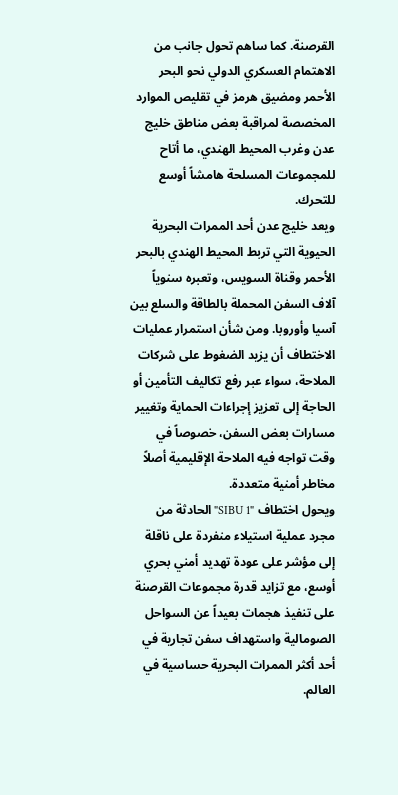القرصنة. كما ساهم تحول جانب من الاهتمام العسكري الدولي نحو البحر الأحمر ومضيق هرمز في تقليص الموارد المخصصة لمراقبة بعض مناطق خليج عدن وغرب المحيط الهندي، ما أتاح للمجموعات المسلحة هامشاً أوسع للتحرك.
ويعد خليج عدن أحد الممرات البحرية الحيوية التي تربط المحيط الهندي بالبحر الأحمر وقناة السويس، وتعبره سنوياً آلاف السفن المحملة بالطاقة والسلع بين آسيا وأوروبا. ومن شأن استمرار عمليات الاختطاف أن يزيد الضغوط على شركات الملاحة، سواء عبر رفع تكاليف التأمين أو الحاجة إلى تعزيز إجراءات الحماية وتغيير مسارات بعض السفن، خصوصاً في وقت تواجه فيه الملاحة الإقليمية أصلاً مخاطر أمنية متعددة.
ويحول اختطاف "SIBU 1" الحادثة من مجرد عملية استيلاء منفردة على ناقلة إلى مؤشر على عودة تهديد أمني بحري أوسع، مع تزايد قدرة مجموعات القرصنة على تنفيذ هجمات بعيداً عن السواحل الصومالية واستهداف سفن تجارية في أحد أكثر الممرات البحرية حساسية في العالم.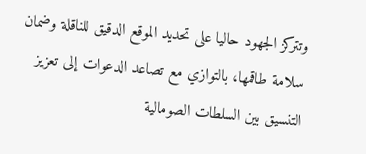وتتركز الجهود حاليا على تحديد الموقع الدقيق للناقلة وضمان سلامة طاقمها، بالتوازي مع تصاعد الدعوات إلى تعزيز التنسيق بين السلطات الصومالية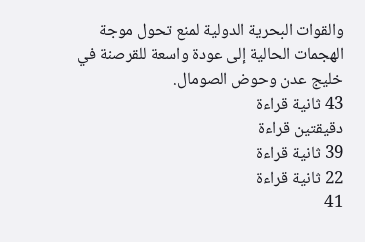والقوات البحرية الدولية لمنع تحول موجة الهجمات الحالية إلى عودة واسعة للقرصنة في خليج عدن وحوض الصومال.
43 ثانية قراءة
دقيقتين قراءة
39 ثانية قراءة
22 ثانية قراءة
41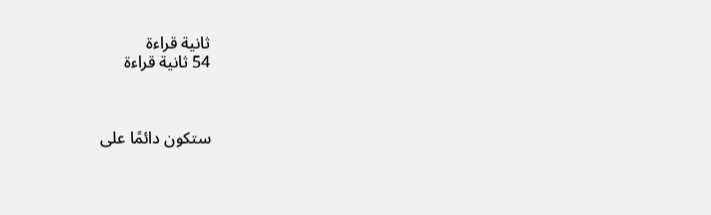ثانية قراءة
54 ثانية قراءة



ستكون دائمًا على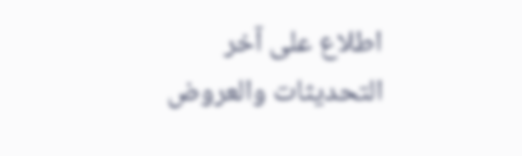اطلاع على آخر التحديثات والعروض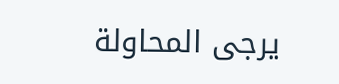يرجى المحاولة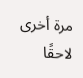مرة أخرى لاحقًا